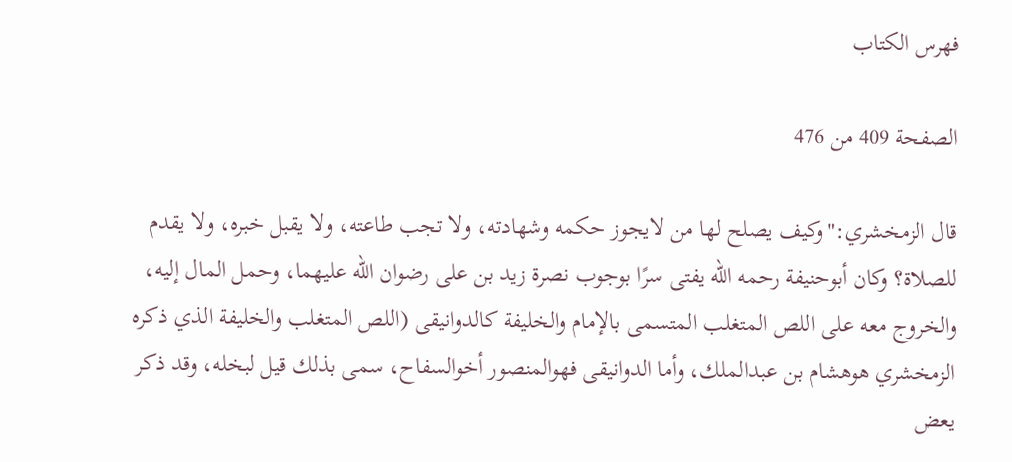فهرس الكتاب

الصفحة 409 من 476

قال الزمخشري:"وكيف يصلح لها من لايجوز حكمه وشهادته، ولا تجب طاعته، ولا يقبل خبره، ولا يقدم للصلاة؟ وكان أبوحنيفة رحمه الله يفتى سرًا بوجوب نصرة زيد بن على رضوان الله عليهما، وحمل المال إليه، والخروج معه على اللص المتغلب المتسمى بالإمام والخليفة كالدوانيقى (اللص المتغلب والخليفة الذي ذكره الزمخشري هوهشام بن عبدالملك، وأما الدوانيقى فهوالمنصور أخوالسفاح، سمى بذلك قيل لبخله، وقد ذكر يعض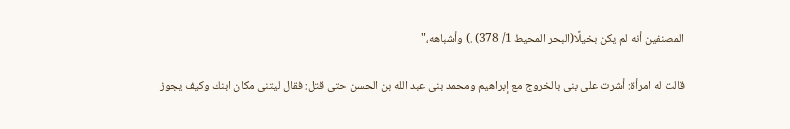المصنفين أنه لم يكن بخيلًا(البحر المحيط 1/ 378) .) وأشباهه،"

قالت له امرأة: أشرت على بنى بالخروج مع إبراهيم ومحمد بنى عبد الله بن الحسن حتى قتل: فقال ليتنى مكان ابنك وكيف يجوز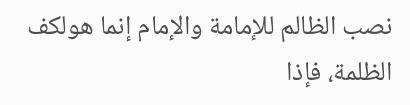نصب الظالم للإمامة والإمام إنما هولكف الظلمة، فإذا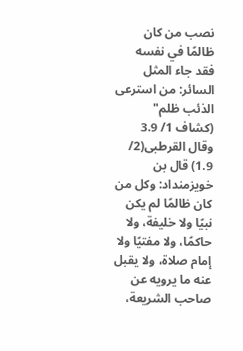نصب من كان ظالمًا في نفسه فقد جاء المثل السائر: من استرعى الذئب ظلم" (كشاف 1/ 3.9 وقال القرطبى(2/ 1.9) قال بن خويزمنداد: وكل من كان ظالمًا لم يكن نبيًا ولا خليفة، ولا حاكمًا، ولا مفتيًا ولا إمام صلاة، ولا يقبل عنه ما يرويه عن صاحب الشريعة،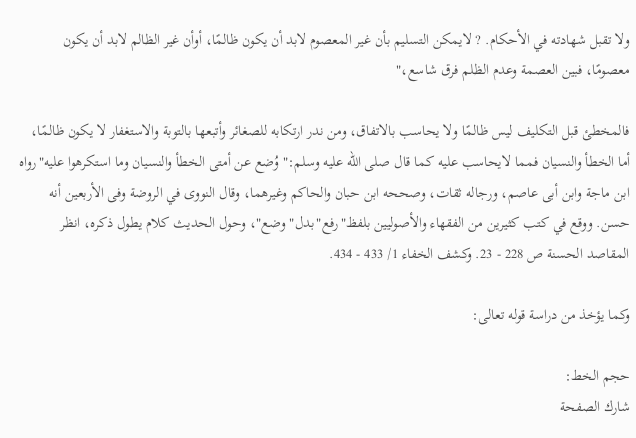ولا تقبل شهادته في الأحكام. ? لايمكن التسليم بأن غير المعصوم لابد أن يكون ظالمًا، أوأن غير الظالم لابد أن يكون معصومًا، فبين العصمة وعدم الظلم فرق شاسع،"

فالمخطئ قبل التكليف ليس ظالمًا ولا يحاسب بالاتفاق، ومن ندر ارتكابه للصغائر وأتبعها بالتوبة والاستغفار لا يكون ظالمًا، أما الخطأ والنسيان فمما لايحاسب عليه كما قال صلى الله عليه وسلم:"وُضع عن أمتى الخطأ والنسيان وما استكرهوا عليه"رواه ابن ماجة وابن أبى عاصم، ورجاله ثقات، وصححه ابن حبان والحاكم وغيرهما، وقال النووى في الروضة وفى الأربعين أنه حسن. ووقع في كتب كثيرين من الفقهاء والأصوليين بلفظ"رفع"بدل"وضع"، وحول الحديث كلام يطول ذكره، انظر المقاصد الحسنة ص 228 - 23. وكشف الخفاء 1/ 433 - 434.

وكما يؤخذ من دراسة قوله تعالى:

حجم الخط:
شارك الصفحة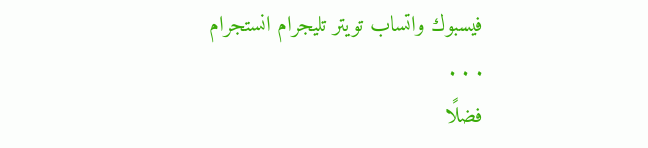فيسبوك واتساب تويتر تليجرام انستجرام
. . .
فضلًا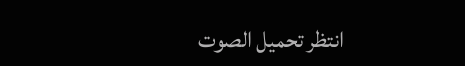انتظر تحميل الصوت